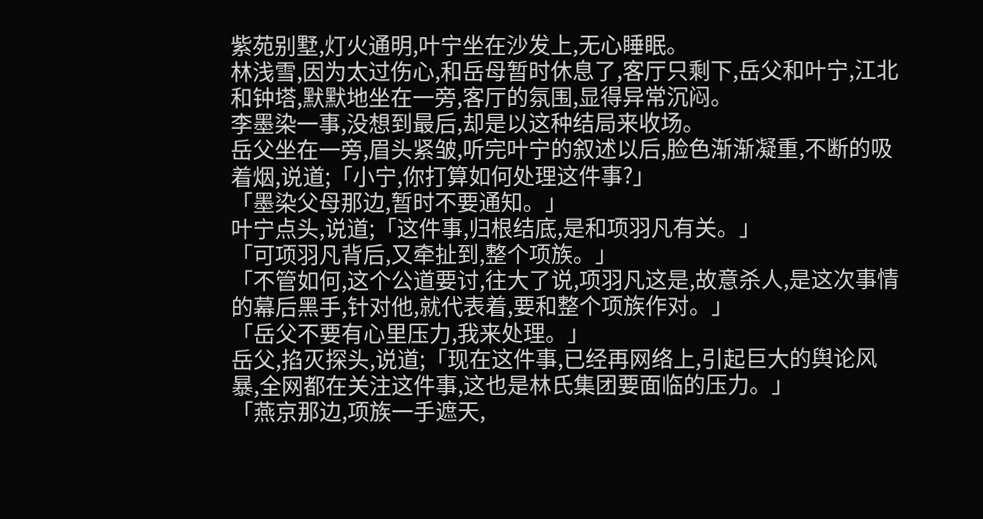紫苑别墅,灯火通明,叶宁坐在沙发上,无心睡眠。
林浅雪,因为太过伤心,和岳母暂时休息了,客厅只剩下,岳父和叶宁,江北和钟塔,默默地坐在一旁,客厅的氛围,显得异常沉闷。
李墨染一事,没想到最后,却是以这种结局来收场。
岳父坐在一旁,眉头紧皱,听完叶宁的叙述以后,脸色渐渐凝重,不断的吸着烟,说道;「小宁,你打算如何处理这件事?」
「墨染父母那边,暂时不要通知。」
叶宁点头,说道;「这件事,归根结底,是和项羽凡有关。」
「可项羽凡背后,又牵扯到,整个项族。」
「不管如何,这个公道要讨,往大了说,项羽凡这是,故意杀人,是这次事情的幕后黑手,针对他,就代表着,要和整个项族作对。」
「岳父不要有心里压力,我来处理。」
岳父,掐灭探头,说道;「现在这件事,已经再网络上,引起巨大的舆论风暴,全网都在关注这件事,这也是林氏集团要面临的压力。」
「燕京那边,项族一手遮天,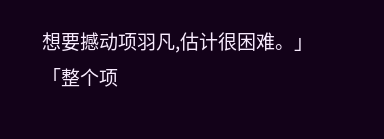想要撼动项羽凡,估计很困难。」
「整个项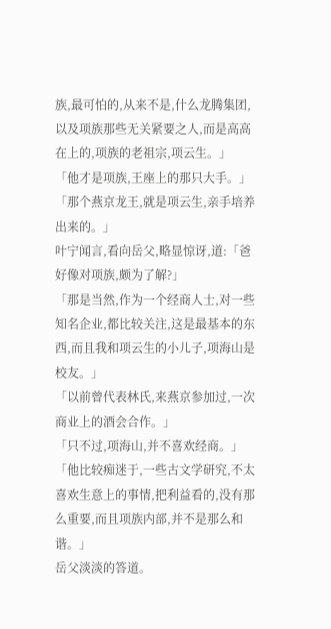族,最可怕的,从来不是,什么龙腾集团,以及项族那些无关紧要之人,而是高高在上的,项族的老祖宗,项云生。」
「他才是项族,王座上的那只大手。」
「那个燕京龙王,就是项云生,亲手培养出来的。」
叶宁闻言,看向岳父,略显惊讶,道:「爸好像对项族,颇为了解?」
「那是当然,作为一个经商人士,对一些知名企业,都比较关注,这是最基本的东西,而且我和项云生的小儿子,项海山是校友。」
「以前曾代表林氏,来燕京参加过,一次商业上的酒会合作。」
「只不过,项海山,并不喜欢经商。」
「他比较痴迷于,一些古文学研究,不太喜欢生意上的事情,把利益看的,没有那么重要,而且项族内部,并不是那么和谐。」
岳父淡淡的答道。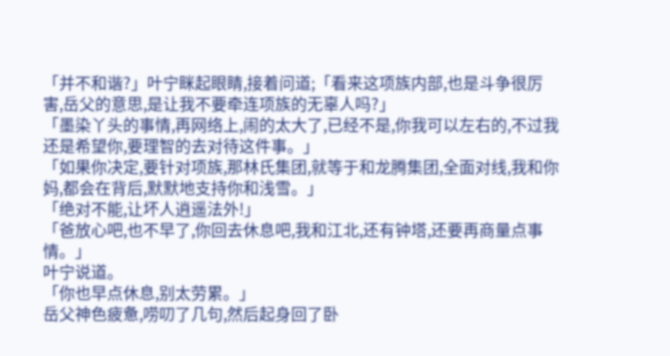「并不和谐?」叶宁眯起眼睛,接着问道;「看来这项族内部,也是斗争很厉害,岳父的意思,是让我不要牵连项族的无辜人吗?」
「墨染丫头的事情,再网络上,闹的太大了,已经不是,你我可以左右的,不过我还是希望你,要理智的去对待这件事。」
「如果你决定,要针对项族,那林氏集团,就等于和龙腾集团,全面对线,我和你妈,都会在背后,默默地支持你和浅雪。」
「绝对不能,让坏人逍遥法外!」
「爸放心吧,也不早了,你回去休息吧,我和江北,还有钟塔,还要再商量点事情。」
叶宁说道。
「你也早点休息,别太劳累。」
岳父神色疲惫,唠叨了几句,然后起身回了卧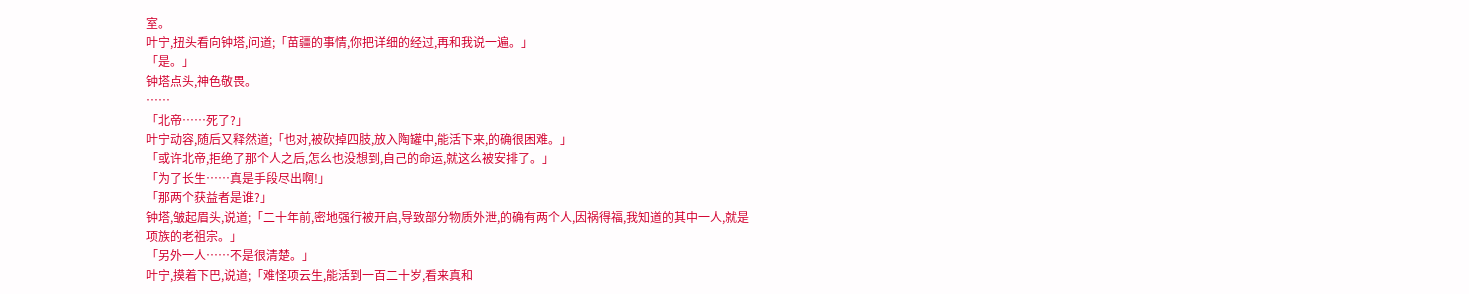室。
叶宁,扭头看向钟塔,问道;「苗疆的事情,你把详细的经过,再和我说一遍。」
「是。」
钟塔点头,神色敬畏。
……
「北帝……死了?」
叶宁动容,随后又释然道;「也对,被砍掉四肢,放入陶罐中,能活下来,的确很困难。」
「或许北帝,拒绝了那个人之后,怎么也没想到,自己的命运,就这么被安排了。」
「为了长生……真是手段尽出啊!」
「那两个获益者是谁?」
钟塔,皱起眉头,说道;「二十年前,密地强行被开启,导致部分物质外泄,的确有两个人,因祸得福,我知道的其中一人,就是
项族的老祖宗。」
「另外一人……不是很清楚。」
叶宁,摸着下巴,说道;「难怪项云生,能活到一百二十岁,看来真和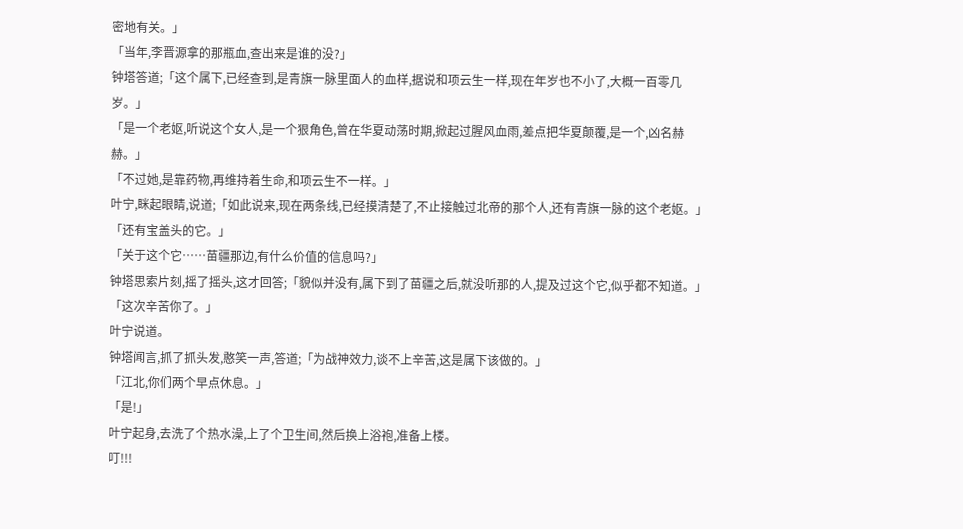密地有关。」
「当年,李晋源拿的那瓶血,查出来是谁的没?」
钟塔答道;「这个属下,已经查到,是青旗一脉里面人的血样,据说和项云生一样,现在年岁也不小了,大概一百零几岁。」
「是一个老妪,听说这个女人,是一个狠角色,曾在华夏动荡时期,掀起过腥风血雨,差点把华夏颠覆,是一个,凶名赫赫。」
「不过她,是靠药物,再维持着生命,和项云生不一样。」
叶宁,眯起眼睛,说道;「如此说来,现在两条线,已经摸清楚了,不止接触过北帝的那个人,还有青旗一脉的这个老妪。」
「还有宝盖头的它。」
「关于这个它……苗疆那边,有什么价值的信息吗?」
钟塔思索片刻,摇了摇头,这才回答;「貌似并没有,属下到了苗疆之后,就没听那的人,提及过这个它,似乎都不知道。」
「这次辛苦你了。」
叶宁说道。
钟塔闻言,抓了抓头发,憨笑一声,答道;「为战神效力,谈不上辛苦,这是属下该做的。」
「江北,你们两个早点休息。」
「是!」
叶宁起身,去洗了个热水澡,上了个卫生间,然后换上浴袍,准备上楼。
叮!!!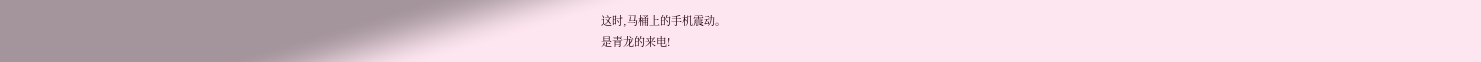这时,马桶上的手机震动。
是青龙的来电!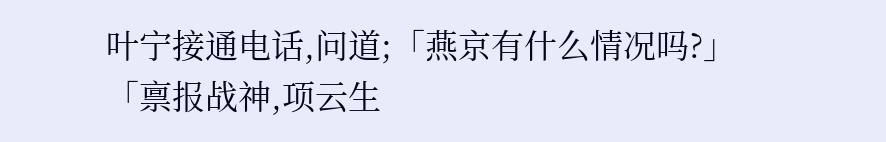叶宁接通电话,问道;「燕京有什么情况吗?」
「禀报战神,项云生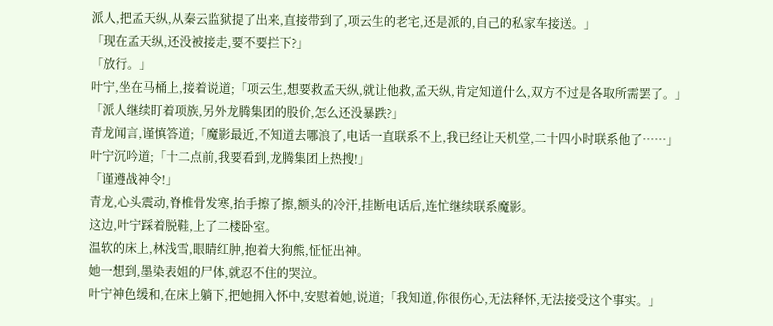派人,把孟天纵,从秦云监狱提了出来,直接带到了,项云生的老宅,还是派的,自己的私家车接送。」
「现在孟天纵,还没被接走,要不要拦下?」
「放行。」
叶宁,坐在马桶上,接着说道;「项云生,想要救孟天纵,就让他救,孟天纵,肯定知道什么,双方不过是各取所需罢了。」
「派人继续盯着项族,另外龙腾集团的股价,怎么还没暴跌?」
青龙闻言,谨慎答道;「魔影最近,不知道去哪浪了,电话一直联系不上,我已经让天机堂,二十四小时联系他了……」
叶宁沉吟道;「十二点前,我要看到,龙腾集团上热搜!」
「谨遵战神令!」
青龙,心头震动,脊椎骨发寒,抬手擦了擦,额头的冷汗,挂断电话后,连忙继续联系魔影。
这边,叶宁踩着脱鞋,上了二楼卧室。
温软的床上,林浅雪,眼睛红肿,抱着大狗熊,怔怔出神。
她一想到,墨染表姐的尸体,就忍不住的哭泣。
叶宁神色缓和,在床上躺下,把她拥入怀中,安慰着她,说道;「我知道,你很伤心,无法释怀,无法接受这个事实。」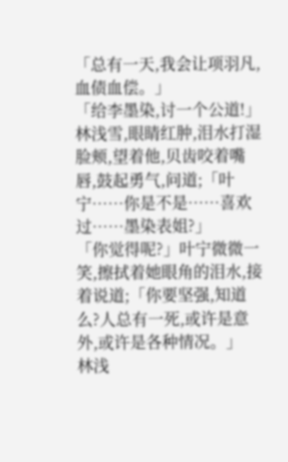「总有一天,我会让项羽凡,血债血偿。」
「给李墨染,讨一个公道!」
林浅雪,眼睛红肿,泪水打湿脸颊,望着他,贝齿咬着嘴唇,鼓起勇气,问道;「叶宁……你是不是……喜欢过……墨染表姐?」
「你觉得呢?」叶宁微微一笑,擦拭着她眼角的泪水,接着说道;「你要坚强,知道么?人总有一死,或许是意外,或许是各种情况。」
林浅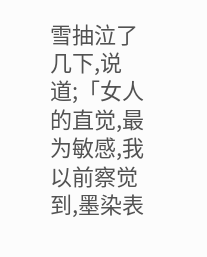雪抽泣了几下,说道;「女人的直觉,最为敏感,我以前察觉到,墨染表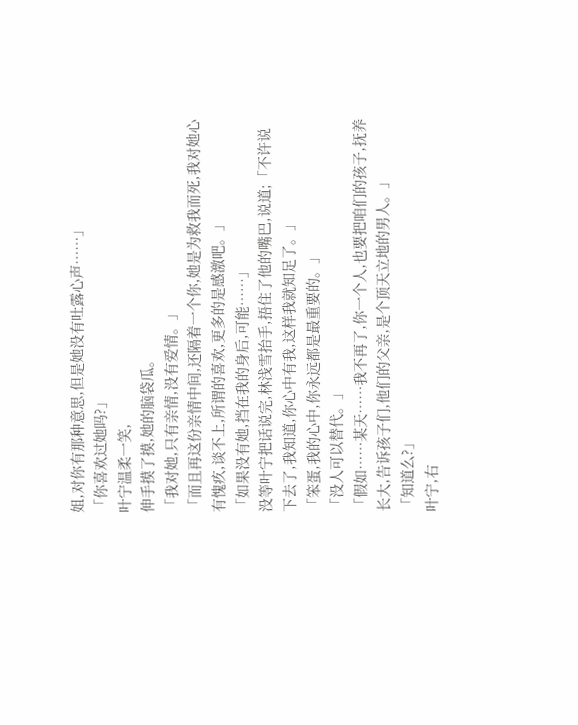姐,对你有那种意思,但是她没有吐露心声……」
「你喜欢过她吗?」
叶宁温柔一笑,
伸手摸了摸,她的脑袋瓜。
「我对她,只有亲情,没有爱情。」
「而且再这份亲情中间,还隔着一个你,她是为救我而死,我对她心有愧疚,谈不上,所谓的喜欢,更多的是感激吧。」
「如果没有她,挡在我的身后,可能……」
没等叶宁把话说完,林浅雪抬手,捂住了他的嘴巴,说道;「不许说下去了,我知道,你心中有我,这样我就知足了。」
「笨蛋,我的心中,你永远都是最重要的。」
「没人可以替代。」
「假如……某天……我不再了,你一个人,也要把咱们的孩子,抚养长大,告诉孩子们,他们的父亲,是个顶天立地的男人。」
「知道么?」
叶宁,右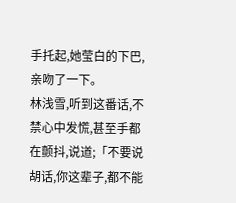手托起,她莹白的下巴,亲吻了一下。
林浅雪,听到这番话,不禁心中发慌,甚至手都在颤抖,说道;「不要说胡话,你这辈子,都不能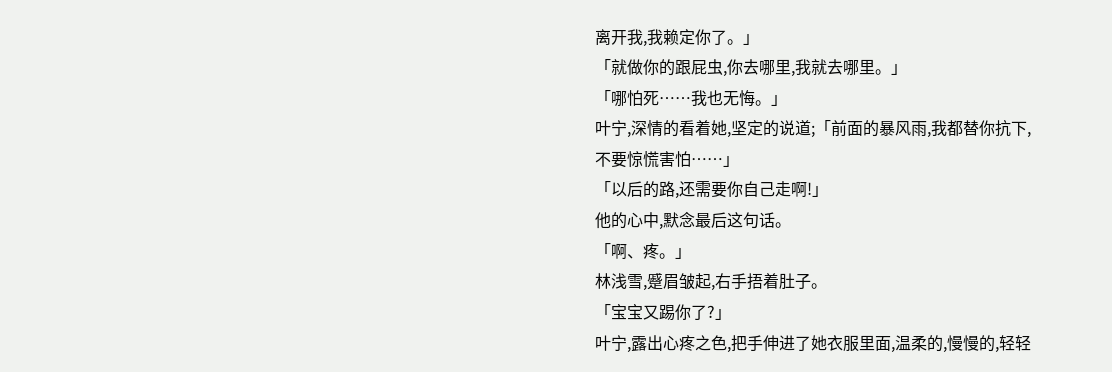离开我,我赖定你了。」
「就做你的跟屁虫,你去哪里,我就去哪里。」
「哪怕死……我也无悔。」
叶宁,深情的看着她,坚定的说道;「前面的暴风雨,我都替你抗下,不要惊慌害怕……」
「以后的路,还需要你自己走啊!」
他的心中,默念最后这句话。
「啊、疼。」
林浅雪,蹙眉皱起,右手捂着肚子。
「宝宝又踢你了?」
叶宁,露出心疼之色,把手伸进了她衣服里面,温柔的,慢慢的,轻轻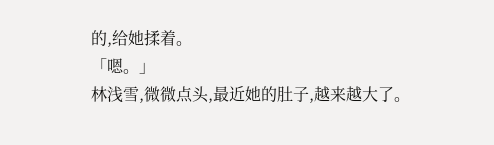的,给她揉着。
「嗯。」
林浅雪,微微点头,最近她的肚子,越来越大了。